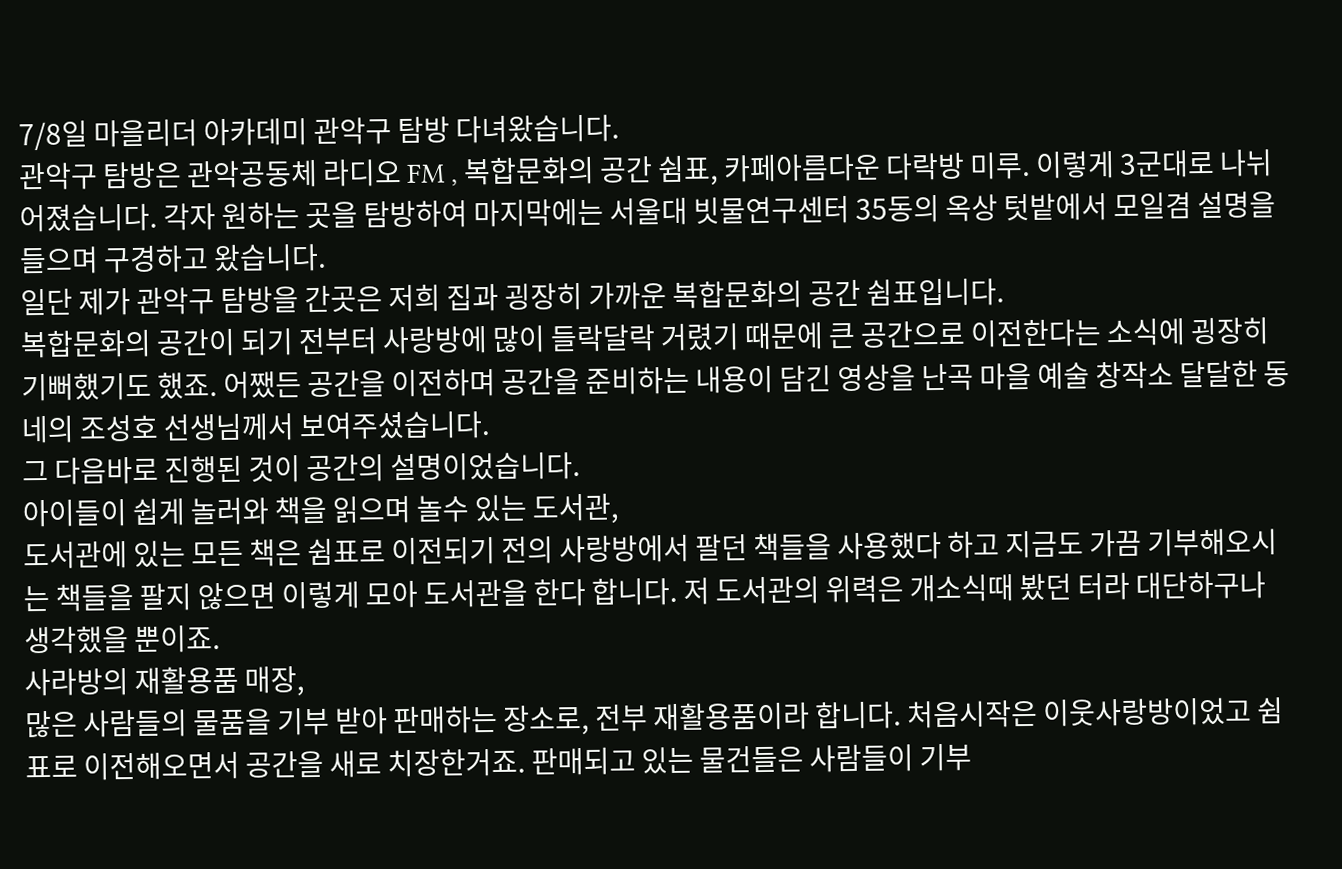7/8일 마을리더 아카데미 관악구 탐방 다녀왔습니다.
관악구 탐방은 관악공동체 라디오 FM , 복합문화의 공간 쉼표, 카페아름다운 다락방 미루. 이렇게 3군대로 나뉘어졌습니다. 각자 원하는 곳을 탐방하여 마지막에는 서울대 빗물연구센터 35동의 옥상 텃밭에서 모일겸 설명을 들으며 구경하고 왔습니다.
일단 제가 관악구 탐방을 간곳은 저희 집과 굉장히 가까운 복합문화의 공간 쉼표입니다.
복합문화의 공간이 되기 전부터 사랑방에 많이 들락달락 거렸기 때문에 큰 공간으로 이전한다는 소식에 굉장히 기뻐했기도 했죠. 어쨌든 공간을 이전하며 공간을 준비하는 내용이 담긴 영상을 난곡 마을 예술 창작소 달달한 동네의 조성호 선생님께서 보여주셨습니다.
그 다음바로 진행된 것이 공간의 설명이었습니다.
아이들이 쉽게 놀러와 책을 읽으며 놀수 있는 도서관,
도서관에 있는 모든 책은 쉼표로 이전되기 전의 사랑방에서 팔던 책들을 사용했다 하고 지금도 가끔 기부해오시는 책들을 팔지 않으면 이렇게 모아 도서관을 한다 합니다. 저 도서관의 위력은 개소식때 봤던 터라 대단하구나 생각했을 뿐이죠.
사라방의 재활용품 매장,
많은 사람들의 물품을 기부 받아 판매하는 장소로, 전부 재활용품이라 합니다. 처음시작은 이웃사랑방이었고 쉼표로 이전해오면서 공간을 새로 치장한거죠. 판매되고 있는 물건들은 사람들이 기부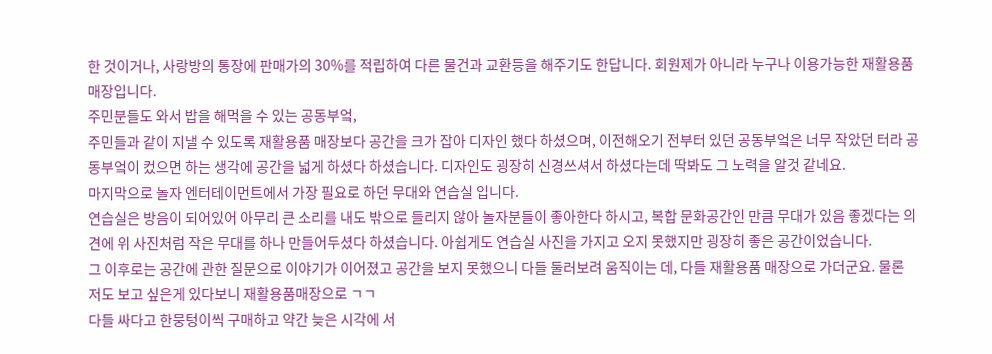한 것이거나, 사랑방의 통장에 판매가의 30%를 적립하여 다른 물건과 교환등을 해주기도 한답니다. 회원제가 아니라 누구나 이용가능한 재활용품 매장입니다.
주민분들도 와서 밥을 해먹을 수 있는 공동부엌,
주민들과 같이 지낼 수 있도록 재활용품 매장보다 공간을 크가 잡아 디자인 했다 하셨으며, 이전해오기 전부터 있던 공동부엌은 너무 작았던 터라 공동부엌이 컸으면 하는 생각에 공간을 넓게 하셨다 하셨습니다. 디자인도 굉장히 신경쓰셔서 하셨다는데 딱봐도 그 노력을 알것 같네요.
마지막으로 놀자 엔터테이먼트에서 가장 필요로 하던 무대와 연습실 입니다.
연습실은 방음이 되어있어 아무리 큰 소리를 내도 밖으로 들리지 않아 놀자분들이 좋아한다 하시고, 복합 문화공간인 만큼 무대가 있음 좋겠다는 의견에 위 사진처럼 작은 무대를 하나 만들어두셨다 하셨습니다. 아쉽게도 연습실 사진을 가지고 오지 못했지만 굉장히 좋은 공간이었습니다.
그 이후로는 공간에 관한 질문으로 이야기가 이어졌고 공간을 보지 못했으니 다들 둘러보려 움직이는 데, 다들 재활용품 매장으로 가더군요. 물론 저도 보고 싶은게 있다보니 재활용품매장으로 ㄱㄱ
다들 싸다고 한뭉텅이씩 구매하고 약간 늦은 시각에 서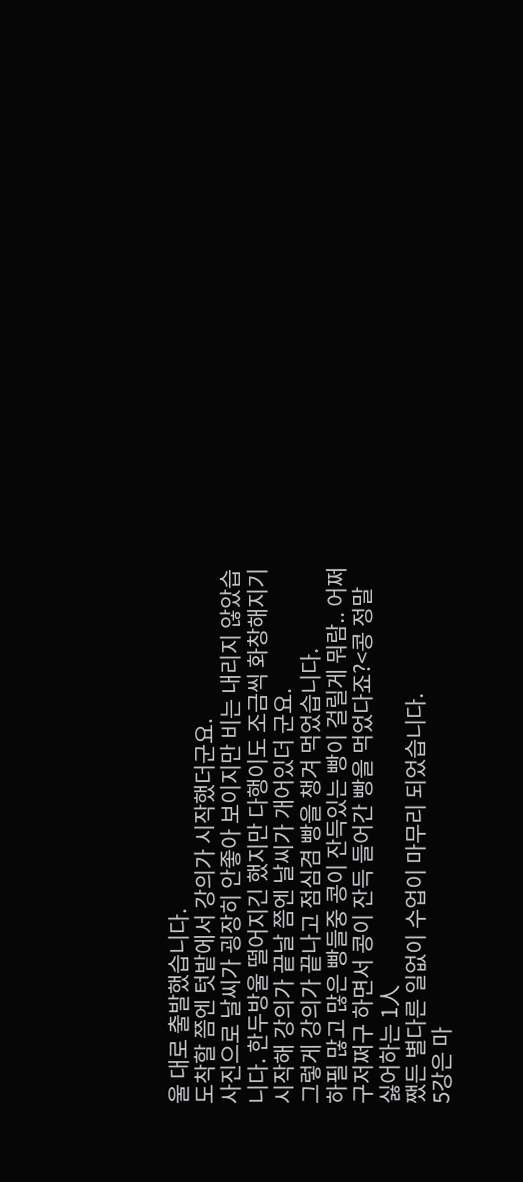울 대로 출발했습니다.
도착할 쯤엔 텃밭에서 강의가 시작했더군요.
사진으로 날씨가 굉장히 안좋아 보이지만 비는 내리지 않았습니다. 한두방울 떨어지긴 했지만 다행이도 조금씩 화창해지기 시작해 강의가 끝날 쯤엔 날씨가 개어있더 군요.
그렇게 강의가 끝나고 점심겸 빵을 챙겨 먹었습니다.
하필 많고 많은 빵들중 콩이 잔득있는 빵이 걸릴게 뭐람.. 어쩌구저쩌구 하면서 콩이 잔득 들어간 빵을 먹었다죠?<콩 정말 싫어하는 1人
쨌든 별다른 일없이 수업이 마무리 되었습니다.
5강은 마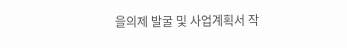을의제 발굴 및 사업계획서 작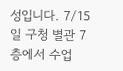성입니다. 7/15일 구청 별관 7층에서 수업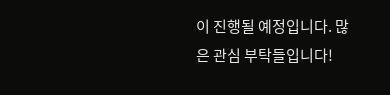이 진행될 예정입니다. 많은 관심 부탁들입니다!